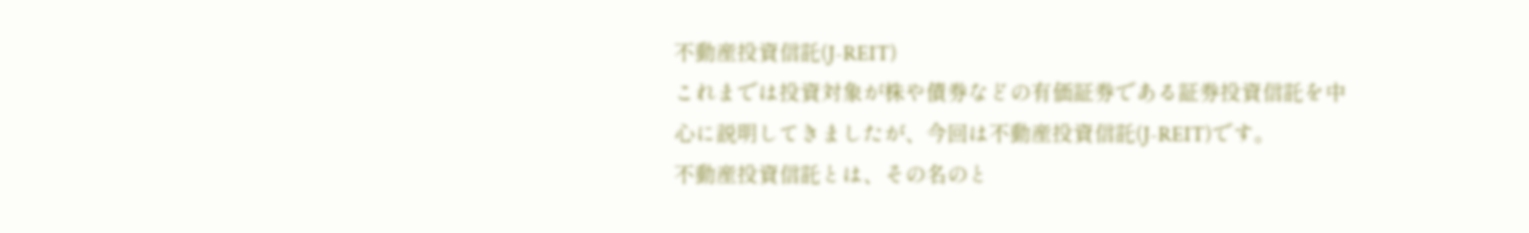不動産投資信託(J-REIT)
これまでは投資対象が株や債券などの有価証券である証券投資信託を中心に説明してきましたが、今回は不動産投資信託(J-REIT)です。
不動産投資信託とは、その名のと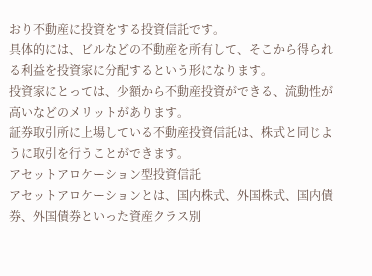おり不動産に投資をする投資信託です。
具体的には、ビルなどの不動産を所有して、そこから得られる利益を投資家に分配するという形になります。
投資家にとっては、少額から不動産投資ができる、流動性が高いなどのメリットがあります。
証券取引所に上場している不動産投資信託は、株式と同じように取引を行うことができます。
アセットアロケーション型投資信託
アセットアロケーションとは、国内株式、外国株式、国内債券、外国債券といった資産クラス別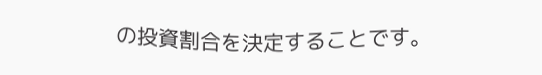の投資割合を決定することです。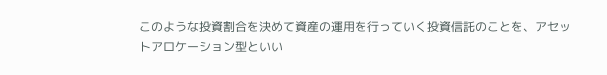このような投資割合を決めて資産の運用を行っていく投資信託のことを、アセットアロケーション型といい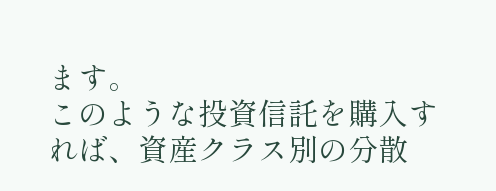ます。
このような投資信託を購入すれば、資産クラス別の分散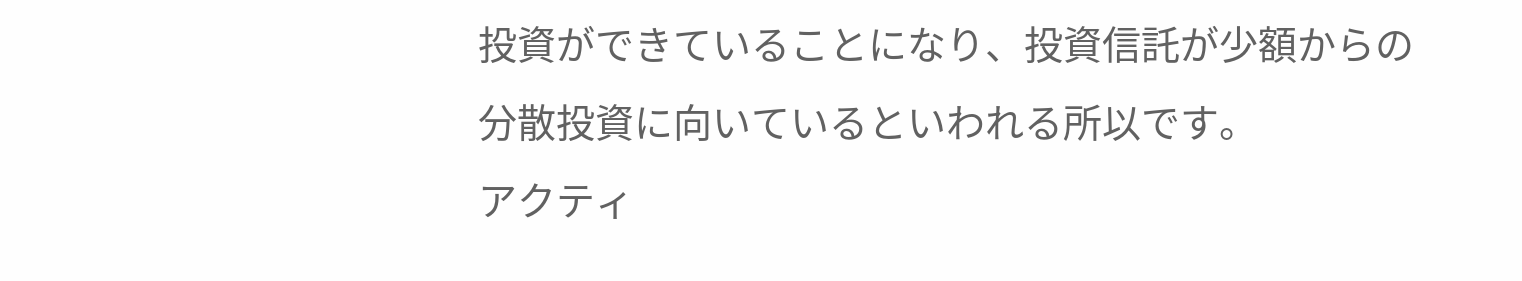投資ができていることになり、投資信託が少額からの分散投資に向いているといわれる所以です。
アクティ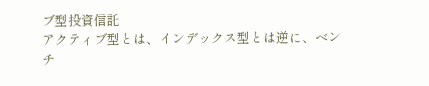ブ型投資信託
アクティブ型とは、インデックス型とは逆に、ベンチ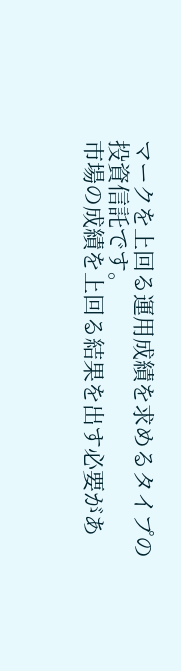マークを上回る運用成績を求めるタイプの投資信託です。
市場の成績を上回る結果を出す必要があ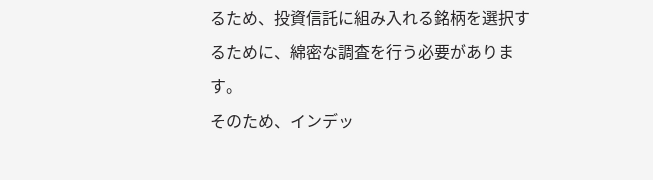るため、投資信託に組み入れる銘柄を選択するために、綿密な調査を行う必要があります。
そのため、インデッ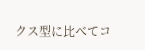クス型に比べてコ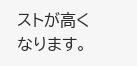ストが高くなります。